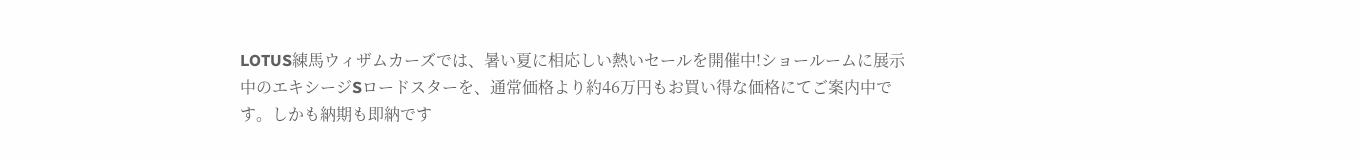LOTUS練馬ウィザムカーズでは、暑い夏に相応しい熱いセールを開催中!ショールームに展示中のエキシージSロードスターを、通常価格より約46万円もお買い得な価格にてご案内中です。しかも納期も即納です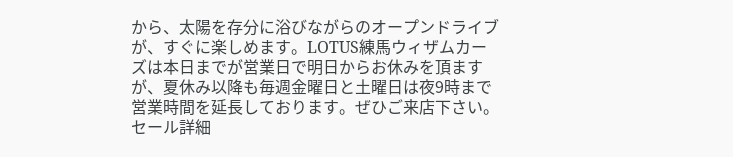から、太陽を存分に浴びながらのオープンドライブが、すぐに楽しめます。LOTUS練馬ウィザムカーズは本日までが営業日で明日からお休みを頂ますが、夏休み以降も毎週金曜日と土曜日は夜9時まで営業時間を延長しております。ぜひご来店下さい。セール詳細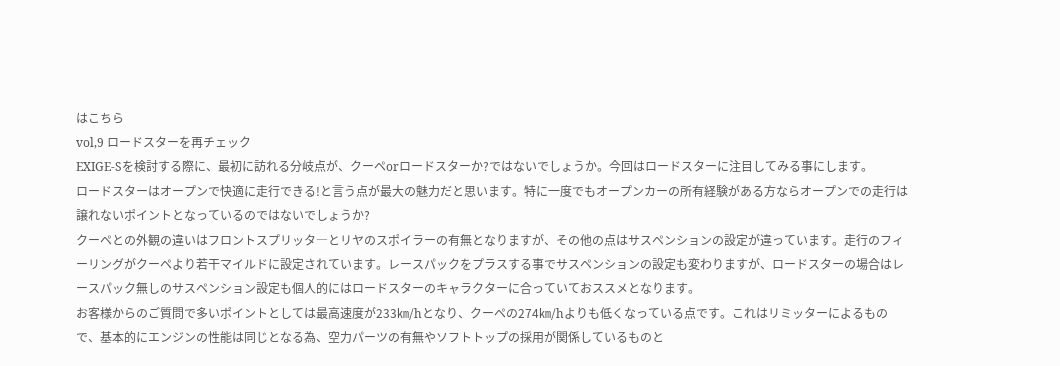はこちら
vol,9 ロードスターを再チェック
EXIGE-Sを検討する際に、最初に訪れる分岐点が、クーペorロードスターか?ではないでしょうか。今回はロードスターに注目してみる事にします。
ロードスターはオープンで快適に走行できる!と言う点が最大の魅力だと思います。特に一度でもオープンカーの所有経験がある方ならオープンでの走行は譲れないポイントとなっているのではないでしょうか?
クーペとの外観の違いはフロントスプリッタ―とリヤのスポイラーの有無となりますが、その他の点はサスペンションの設定が違っています。走行のフィーリングがクーペより若干マイルドに設定されています。レースパックをプラスする事でサスペンションの設定も変わりますが、ロードスターの場合はレースパック無しのサスペンション設定も個人的にはロードスターのキャラクターに合っていておススメとなります。
お客様からのご質問で多いポイントとしては最高速度が233㎞/hとなり、クーペの274㎞/hよりも低くなっている点です。これはリミッターによるもので、基本的にエンジンの性能は同じとなる為、空力パーツの有無やソフトトップの採用が関係しているものと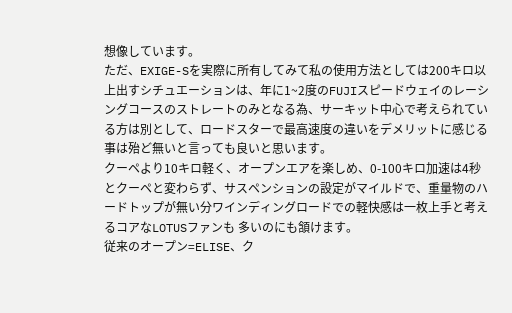想像しています。
ただ、EXIGE-Sを実際に所有してみて私の使用方法としては200キロ以上出すシチュエーションは、年に1~2度のFUJIスピードウェイのレーシングコースのストレートのみとなる為、サーキット中心で考えられている方は別として、ロードスターで最高速度の違いをデメリットに感じる事は殆ど無いと言っても良いと思います。
クーペより10キロ軽く、オープンエアを楽しめ、0-100キロ加速は4秒とクーペと変わらず、サスペンションの設定がマイルドで、重量物のハードトップが無い分ワインディングロードでの軽快感は一枚上手と考えるコアなLOTUSファンも 多いのにも頷けます。
従来のオープン=ELISE、ク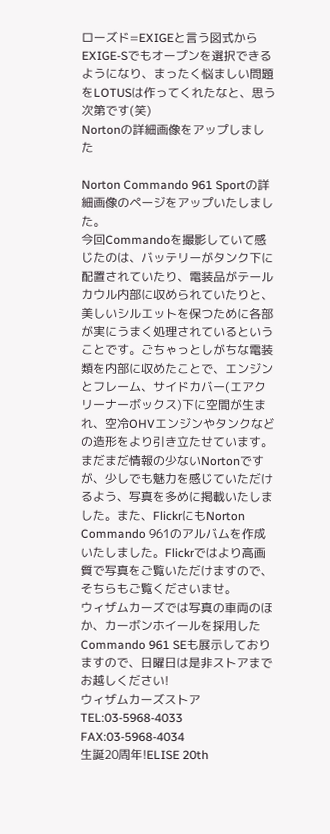ローズド=EXIGEと言う図式からEXIGE-Sでもオープンを選択できるようになり、まったく悩ましい問題をLOTUSは作ってくれたなと、思う次第です(笑)
Nortonの詳細画像をアップしました

Norton Commando 961 Sportの詳細画像のページをアップいたしました。
今回Commandoを撮影していて感じたのは、バッテリーがタンク下に配置されていたり、電装品がテールカウル内部に収められていたりと、美しいシルエットを保つために各部が実にうまく処理されているということです。ごちゃっとしがちな電装類を内部に収めたことで、エンジンとフレーム、サイドカバー(エアクリーナーボックス)下に空間が生まれ、空冷OHVエンジンやタンクなどの造形をより引き立たせています。
まだまだ情報の少ないNortonですが、少しでも魅力を感じていただけるよう、写真を多めに掲載いたしました。また、FlickrにもNorton Commando 961のアルバムを作成いたしました。Flickrではより高画質で写真をご覧いただけますので、そちらもご覧くださいませ。
ウィザムカーズでは写真の車両のほか、カーボンホイールを採用したCommando 961 SEも展示しておりますので、日曜日は是非ストアまでお越しください!
ウィザムカーズストア
TEL:03-5968-4033
FAX:03-5968-4034
生誕20周年!ELISE 20th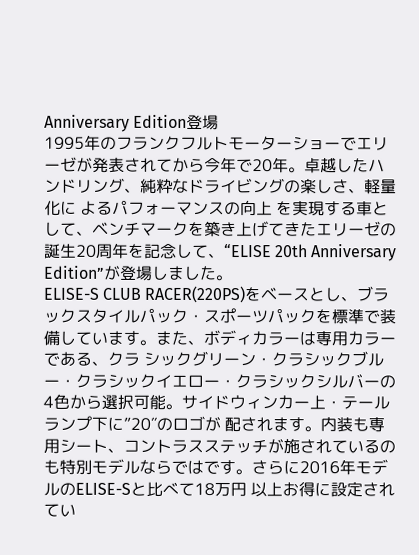Anniversary Edition登場
1995年のフランクフルトモーターショーでエリーゼが発表されてから今年で20年。卓越したハンドリング、純粋なドライビングの楽しさ、軽量化に よるパフォーマンスの向上 を実現する車として、ベンチマークを築き上げてきたエリーゼの誕生20周年を記念して、“ELISE 20th Anniversary Edition”が登場しました。
ELISE-S CLUB RACER(220PS)をベースとし、ブラックスタイルパック・スポーツパックを標準で装備しています。また、ボディカラーは専用カラーである、クラ シックグリーン・クラシックブルー・クラシックイエロー・クラシックシルバーの4色から選択可能。サイドウィンカー上・テールランプ下に”20″のロゴが 配されます。内装も専用シート、コントラスステッチが施されているのも特別モデルならではです。さらに2016年モデルのELISE-Sと比べて18万円 以上お得に設定されてい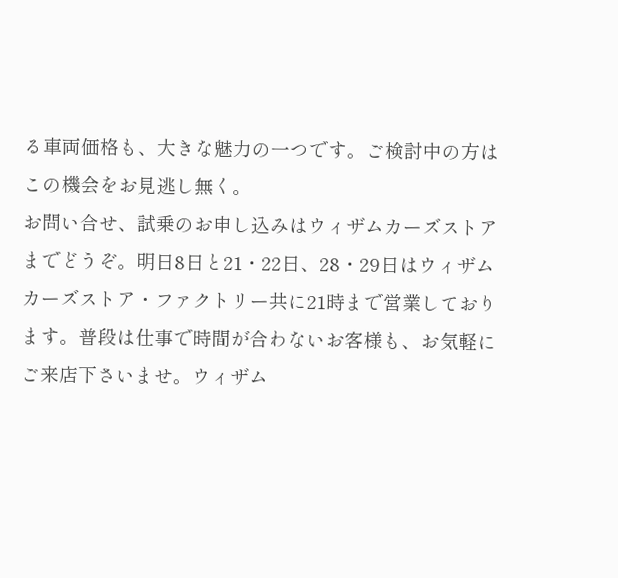る車両価格も、大きな魅力の一つです。ご検討中の方はこの機会をお見逃し無く。
お問い合せ、試乗のお申し込みはウィザムカーズストアまでどうぞ。明日8日と21・22日、28・29日はウィザムカーズストア・ファクトリー共に21時まで営業しております。普段は仕事で時間が合わないお客様も、お気軽にご来店下さいませ。ウィザム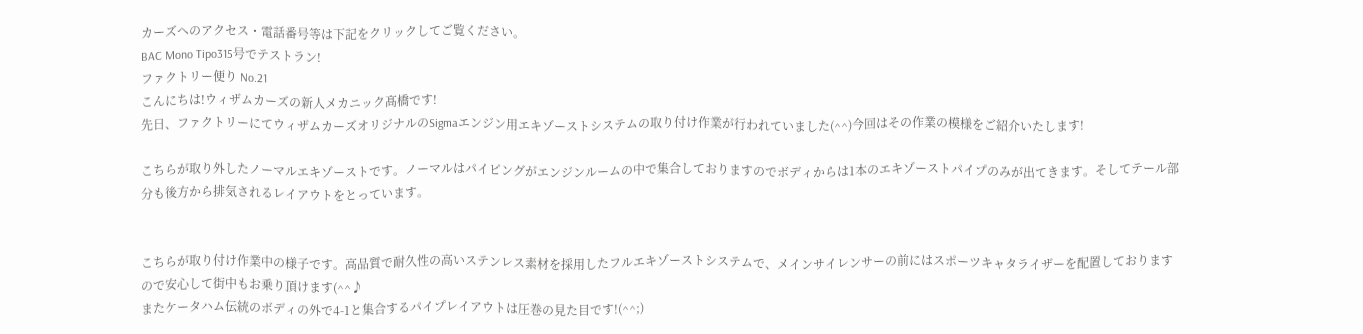カーズへのアクセス・電話番号等は下記をクリックしてご覧ください。
BAC Mono Tipo315号でテストラン!
ファクトリー便り No.21
こんにちは!ウィザムカーズの新人メカニック髙橋です!
先日、ファクトリーにてウィザムカーズオリジナルのSigmaエンジン用エキゾーストシステムの取り付け作業が行われていました(^^)今回はその作業の模様をご紹介いたします!

こちらが取り外したノーマルエキゾーストです。ノーマルはパイピングがエンジンルームの中で集合しておりますのでボディからは1本のエキゾーストパイプのみが出てきます。そしてテール部分も後方から排気されるレイアウトをとっています。


こちらが取り付け作業中の様子です。高品質で耐久性の高いステンレス素材を採用したフルエキゾーストシステムで、メインサイレンサーの前にはスポーツキャタライザーを配置しておりますので安心して街中もお乗り頂けます(^^♪
またケータハム伝統のボディの外で4-1と集合するパイプレイアウトは圧巻の見た目です!(^^;)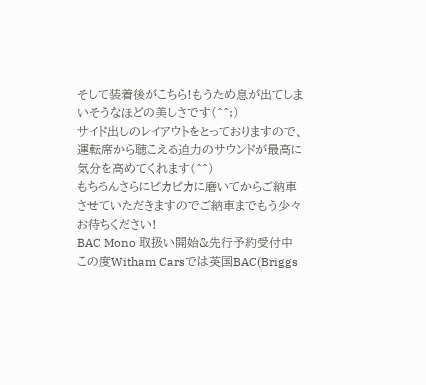そして装着後がこちら!もうため息が出てしまいそうなほどの美しさです(^^;)
サイド出しのレイアウトをとっておりますので、運転席から聴こえる迫力のサウンドが最高に気分を高めてくれます(^^)
もちろんさらにピカピカに磨いてからご納車させていただきますのでご納車までもう少々お待ちください!
BAC Mono 取扱い開始&先行予約受付中
この度Witham Carsでは英国BAC(Briggs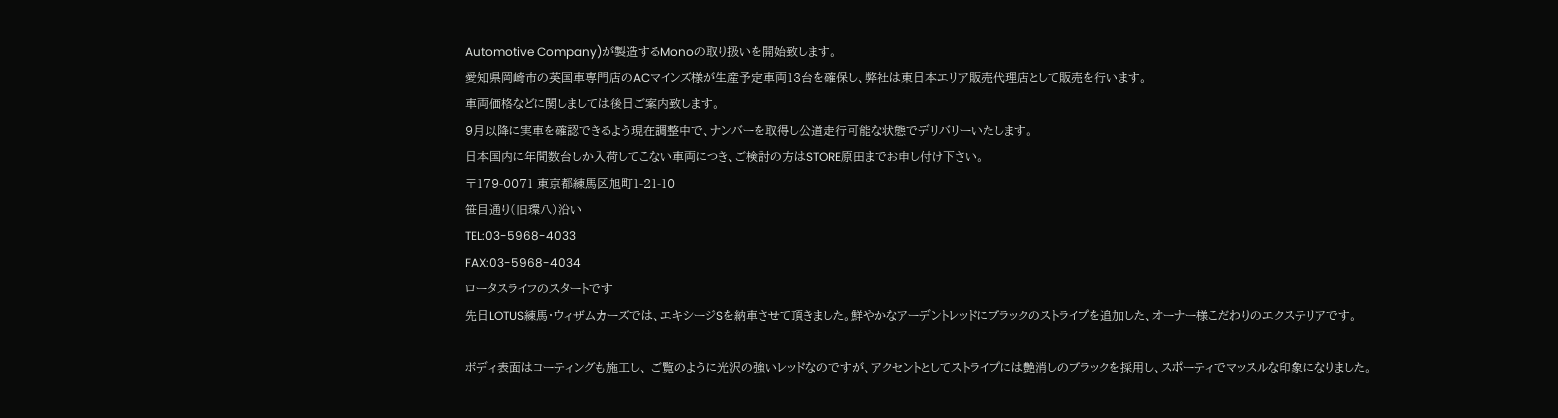Automotive Company)が製造するMonoの取り扱いを開始致します。
愛知県岡崎市の英国車専門店のACマインズ様が生産予定車両13台を確保し、弊社は東日本エリア販売代理店として販売を行います。
車両価格などに関しましては後日ご案内致します。
9月以降に実車を確認できるよう現在調整中で、ナンバーを取得し公道走行可能な状態でデリバリーいたします。
日本国内に年間数台しか入荷してこない車両につき、ご検討の方はSTORE原田までお申し付け下さい。
〒179-0071 東京都練馬区旭町1-21-10
笹目通り(旧環八)沿い
TEL:03-5968-4033
FAX:03-5968-4034
ロータスライフのスタートです
先日LOTUS練馬・ウィザムカーズでは、エキシージSを納車させて頂きました。鮮やかなアーデントレッドにブラックのストライプを追加した、オーナー様こだわりのエクステリアです。

ボディ表面はコーティングも施工し、 ご覧のように光沢の強いレッドなのですが、アクセントとしてストライプには艶消しのブラックを採用し、スポーティでマッスルな印象になりました。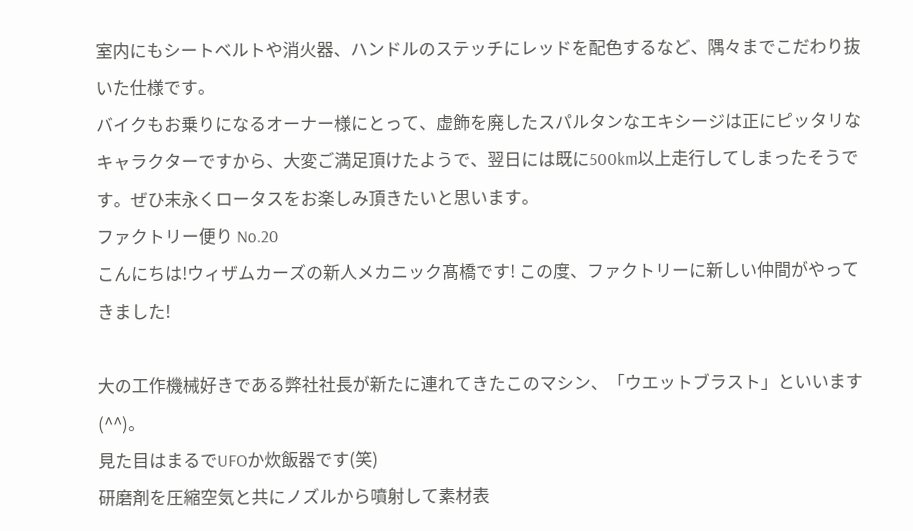室内にもシートベルトや消火器、ハンドルのステッチにレッドを配色するなど、隅々までこだわり抜いた仕様です。
バイクもお乗りになるオーナー様にとって、虚飾を廃したスパルタンなエキシージは正にピッタリなキャラクターですから、大変ご満足頂けたようで、翌日には既に500km以上走行してしまったそうです。ぜひ末永くロータスをお楽しみ頂きたいと思います。
ファクトリー便り No.20
こんにちは!ウィザムカーズの新人メカニック髙橋です! この度、ファクトリーに新しい仲間がやってきました!

大の工作機械好きである弊社社長が新たに連れてきたこのマシン、「ウエットブラスト」といいます(^^)。
見た目はまるでUFOか炊飯器です(笑)
研磨剤を圧縮空気と共にノズルから噴射して素材表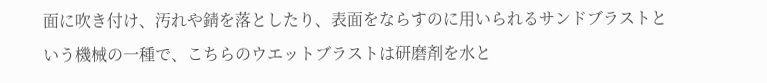面に吹き付け、汚れや錆を落としたり、表面をならすのに用いられるサンドブラストという機械の一種で、こちらのウエットブラストは研磨剤を水と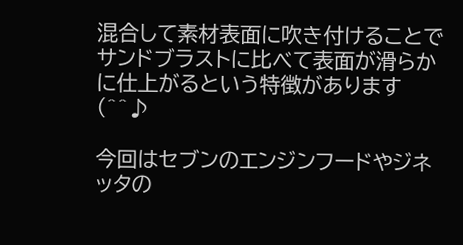混合して素材表面に吹き付けることでサンドブラストに比べて表面が滑らかに仕上がるという特徴があります(^^♪

今回はセブンのエンジンフードやジネッタの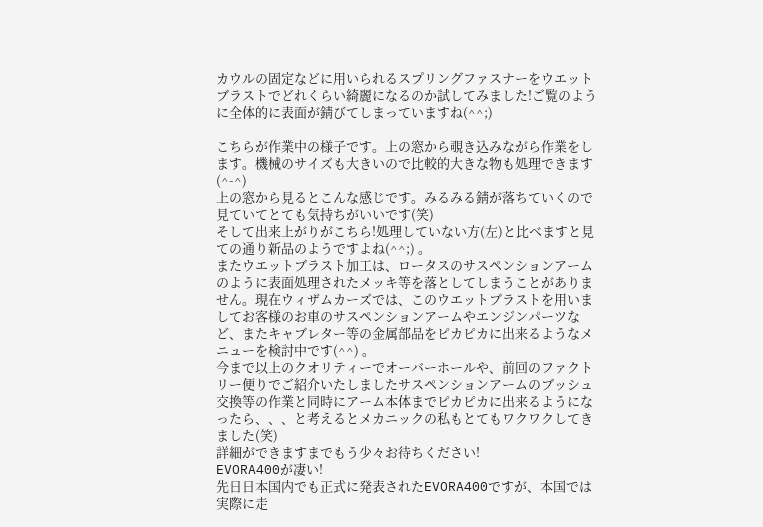カウルの固定などに用いられるスプリングファスナーをウエットブラストでどれくらい綺麗になるのか試してみました!ご覧のように全体的に表面が錆びてしまっていますね(^^;)

こちらが作業中の様子です。上の窓から覗き込みながら作業をします。機械のサイズも大きいので比較的大きな物も処理できます(^-^)
上の窓から見るとこんな感じです。みるみる錆が落ちていくので見ていてとても気持ちがいいです(笑)
そして出来上がりがこちら!処理していない方(左)と比べますと見ての通り新品のようですよね(^^;) 。
またウエットブラスト加工は、ロータスのサスペンションアームのように表面処理されたメッキ等を落としてしまうことがありません。現在ウィザムカーズでは、このウエットブラストを用いましてお客様のお車のサスペンションアームやエンジンパーツなど、またキャブレター等の金属部品をピカピカに出来るようなメニューを検討中です(^^) 。
今まで以上のクオリティーでオーバーホールや、前回のファクトリー便りでご紹介いたしましたサスペンションアームのブッシュ交換等の作業と同時にアーム本体までピカピカに出来るようになったら、、、と考えるとメカニックの私もとてもワクワクしてきました(笑)
詳細ができますまでもう少々お待ちください!
EVORA400が凄い!
先日日本国内でも正式に発表されたEVORA400ですが、本国では実際に走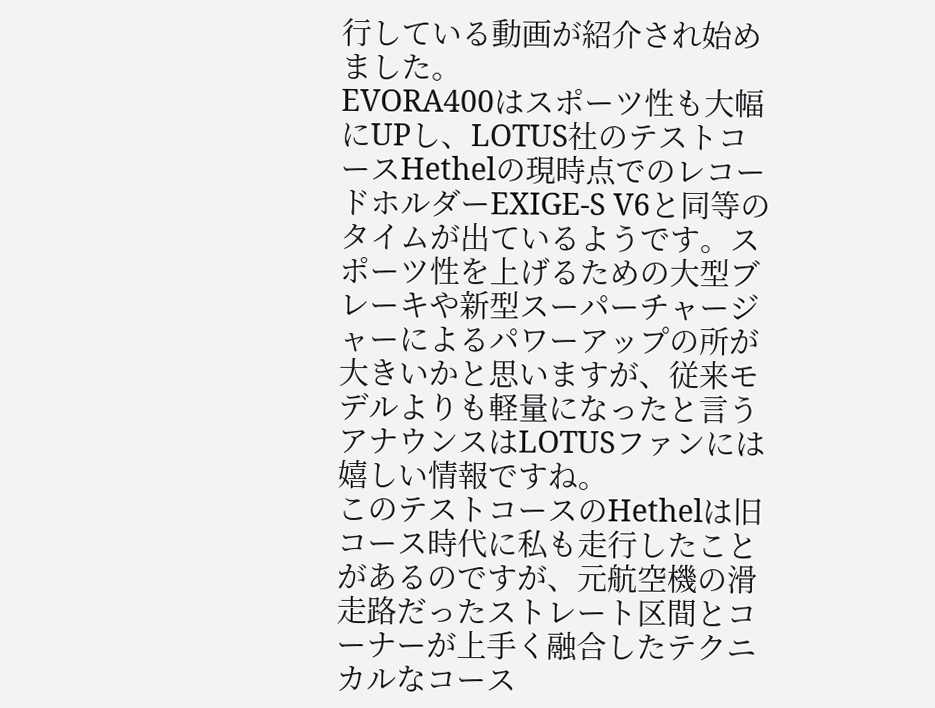行している動画が紹介され始めました。
EVORA400はスポーツ性も大幅にUPし、LOTUS社のテストコースHethelの現時点でのレコードホルダーEXIGE-S V6と同等のタイムが出ているようです。スポーツ性を上げるための大型ブレーキや新型スーパーチャージャーによるパワーアップの所が大きいかと思いますが、従来モデルよりも軽量になったと言うアナウンスはLOTUSファンには嬉しい情報ですね。
このテストコースのHethelは旧コース時代に私も走行したことがあるのですが、元航空機の滑走路だったストレート区間とコーナーが上手く融合したテクニカルなコース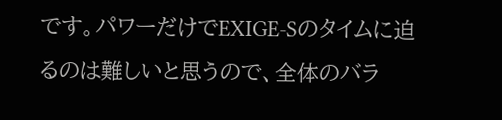です。パワーだけでEXIGE-Sのタイムに迫るのは難しいと思うので、全体のバラ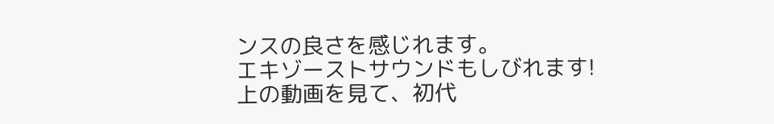ンスの良さを感じれます。
エキゾーストサウンドもしびれます!
上の動画を見て、初代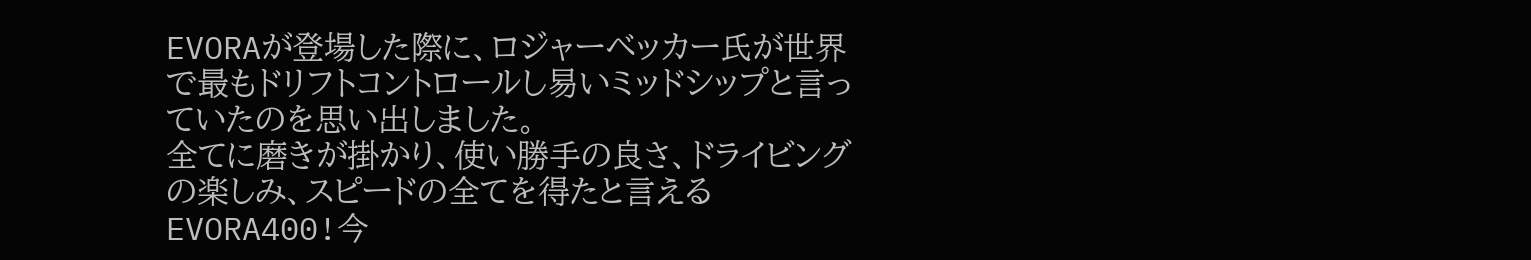EVORAが登場した際に、ロジャーベッカー氏が世界で最もドリフトコントロールし易いミッドシップと言っていたのを思い出しました。
全てに磨きが掛かり、使い勝手の良さ、ドライビングの楽しみ、スピードの全てを得たと言えるEVORA400!今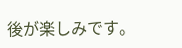後が楽しみです。